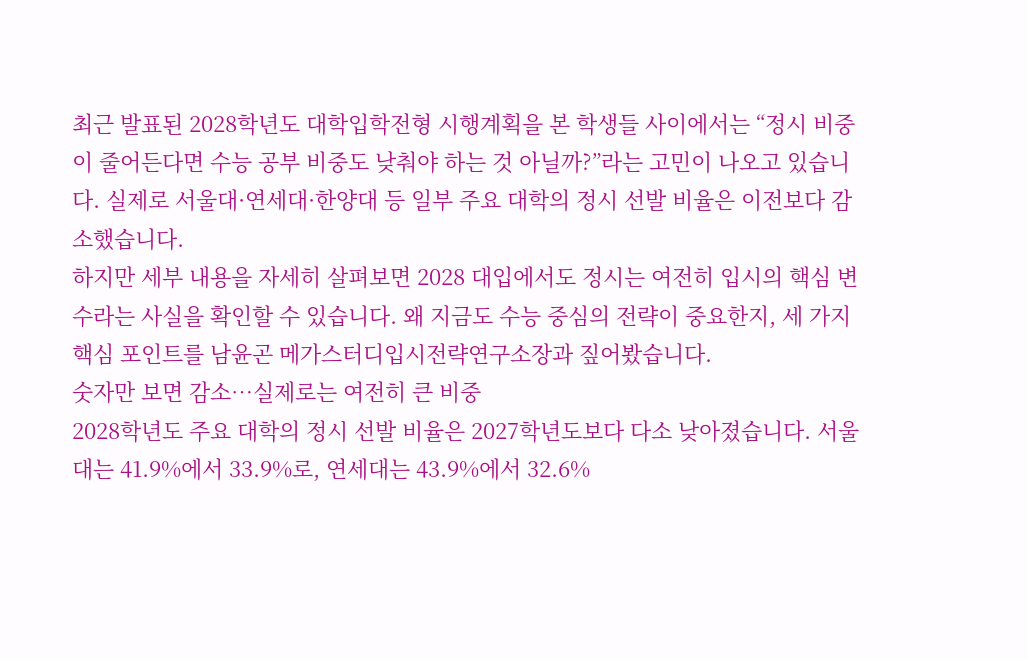최근 발표된 2028학년도 대학입학전형 시행계획을 본 학생들 사이에서는 “정시 비중이 줄어든다면 수능 공부 비중도 낮춰야 하는 것 아닐까?”라는 고민이 나오고 있습니다. 실제로 서울대·연세대·한양대 등 일부 주요 대학의 정시 선발 비율은 이전보다 감소했습니다.
하지만 세부 내용을 자세히 살펴보면 2028 대입에서도 정시는 여전히 입시의 핵심 변수라는 사실을 확인할 수 있습니다. 왜 지금도 수능 중심의 전략이 중요한지, 세 가지 핵심 포인트를 남윤곤 메가스터디입시전략연구소장과 짚어봤습니다.
숫자만 보면 감소…실제로는 여전히 큰 비중
2028학년도 주요 대학의 정시 선발 비율은 2027학년도보다 다소 낮아졌습니다. 서울대는 41.9%에서 33.9%로, 연세대는 43.9%에서 32.6%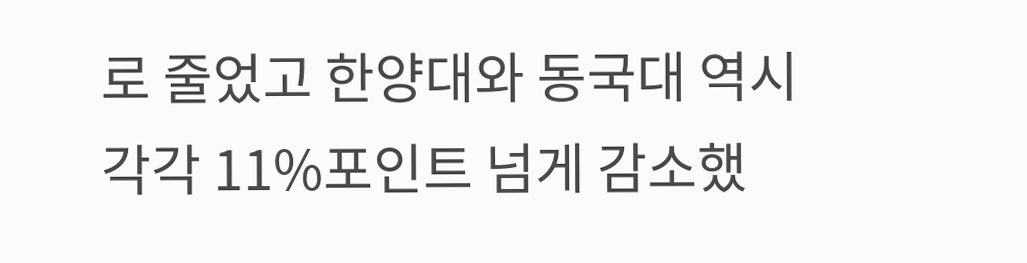로 줄었고 한양대와 동국대 역시 각각 11%포인트 넘게 감소했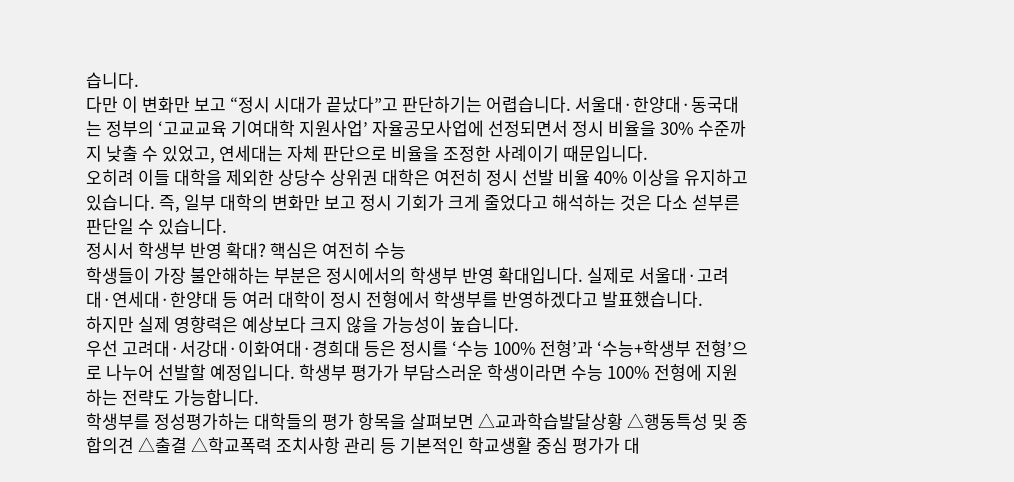습니다.
다만 이 변화만 보고 “정시 시대가 끝났다”고 판단하기는 어렵습니다. 서울대·한양대·동국대는 정부의 ‘고교교육 기여대학 지원사업’ 자율공모사업에 선정되면서 정시 비율을 30% 수준까지 낮출 수 있었고, 연세대는 자체 판단으로 비율을 조정한 사례이기 때문입니다.
오히려 이들 대학을 제외한 상당수 상위권 대학은 여전히 정시 선발 비율 40% 이상을 유지하고 있습니다. 즉, 일부 대학의 변화만 보고 정시 기회가 크게 줄었다고 해석하는 것은 다소 섣부른 판단일 수 있습니다.
정시서 학생부 반영 확대? 핵심은 여전히 수능
학생들이 가장 불안해하는 부분은 정시에서의 학생부 반영 확대입니다. 실제로 서울대·고려대·연세대·한양대 등 여러 대학이 정시 전형에서 학생부를 반영하겠다고 발표했습니다.
하지만 실제 영향력은 예상보다 크지 않을 가능성이 높습니다.
우선 고려대·서강대·이화여대·경희대 등은 정시를 ‘수능 100% 전형’과 ‘수능+학생부 전형’으로 나누어 선발할 예정입니다. 학생부 평가가 부담스러운 학생이라면 수능 100% 전형에 지원하는 전략도 가능합니다.
학생부를 정성평가하는 대학들의 평가 항목을 살펴보면 △교과학습발달상황 △행동특성 및 종합의견 △출결 △학교폭력 조치사항 관리 등 기본적인 학교생활 중심 평가가 대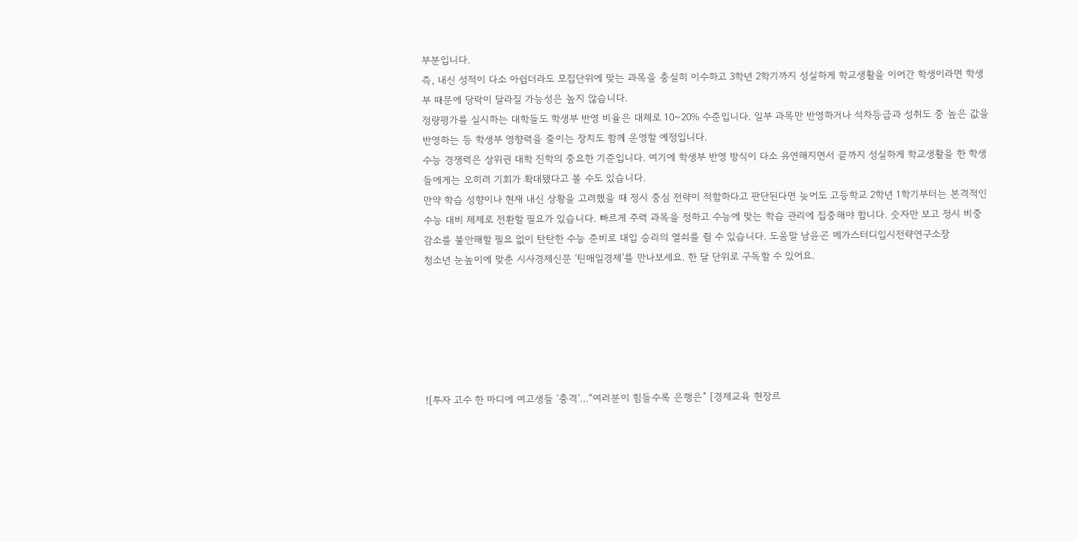부분입니다.
즉, 내신 성적이 다소 아쉽더라도 모집단위에 맞는 과목을 충실히 이수하고 3학년 2학기까지 성실하게 학교생활을 이어간 학생이라면 학생부 때문에 당락이 달라질 가능성은 높지 않습니다.
정량평가를 실시하는 대학들도 학생부 반영 비율은 대체로 10~20% 수준입니다. 일부 과목만 반영하거나 석차등급과 성취도 중 높은 값을 반영하는 등 학생부 영향력을 줄이는 장치도 함께 운영할 예정입니다.
수능 경쟁력은 상위권 대학 진학의 중요한 기준입니다. 여기에 학생부 반영 방식이 다소 유연해지면서 끝까지 성실하게 학교생활을 한 학생들에게는 오히려 기회가 확대됐다고 볼 수도 있습니다.
만약 학습 성향이나 현재 내신 상황을 고려했을 때 정시 중심 전략이 적합하다고 판단된다면 늦어도 고등학교 2학년 1학기부터는 본격적인 수능 대비 체제로 전환할 필요가 있습니다. 빠르게 주력 과목을 정하고 수능에 맞는 학습 관리에 집중해야 합니다. 숫자만 보고 정시 비중 감소를 불안해할 필요 없이 탄탄한 수능 준비로 대입 승리의 열쇠를 쥘 수 있습니다. 도움말 남윤곤 메가스터디입시전략연구소장
청소년 눈높이에 맞춘 시사경제신문 ‘틴매일경제’를 만나보세요. 한 달 단위로 구독할 수 있어요.






![투자 고수 한 마디에 여고생들 ‘충격’…“여러분이 힘들수록 은행은” [경제교육 현장르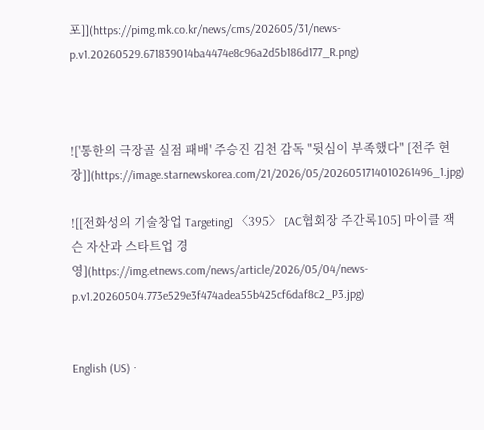포]](https://pimg.mk.co.kr/news/cms/202605/31/news-p.v1.20260529.671839014ba4474e8c96a2d5b186d177_R.png)



!['통한의 극장골 실점 패배' 주승진 김천 감독 "뒷심이 부족했다" [전주 현장]](https://image.starnewskorea.com/21/2026/05/2026051714010261496_1.jpg)

![[전화성의 기술창업 Targeting] 〈395〉 [AC협회장 주간록105] 마이클 잭슨 자산과 스타트업 경영](https://img.etnews.com/news/article/2026/05/04/news-p.v1.20260504.773e529e3f474adea55b425cf6daf8c2_P3.jpg)


English (US) ·